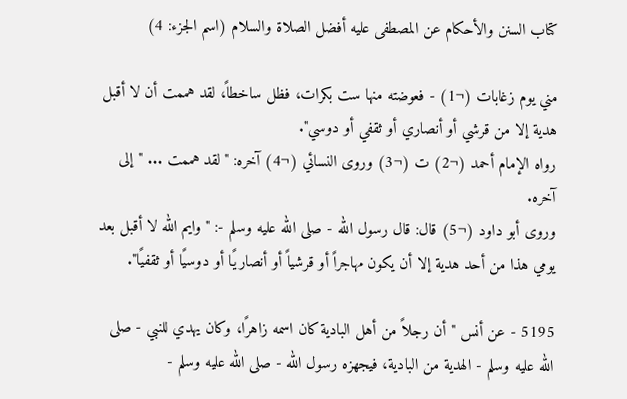كتاب السنن والأحكام عن المصطفى عليه أفضل الصلاة والسلام (اسم الجزء: 4)

مني يوم زغابات (¬1) - فعوضته منها ست بكرات، فظل ساخطاً، لقد هممت أن لا أقبل هدية إلا من قرشي أو أنصاري أو ثقفي أو دوسي".
رواه الإمام أحمد (¬2) ت (¬3) وروى النسائي (¬4) آخره: "لقد هممت ... " إلى آخره.
وروى أبو داود (¬5) قال: قال رسول الله - صلى الله عليه وسلم -: "وايم الله لا أقبل بعد يومي هذا من أحد هدية إلا أن يكون مهاجراً أو قرشياً أو أنصاريًا أو دوسيًا أو ثقفيًا".

5195 - عن أنس "أن رجلاً من أهل البادية كان اسمه زاهرًا، وكان يهدي للنبي - صلى الله عليه وسلم - الهدية من البادية، فيجهزه رسول الله - صلى الله عليه وسلم -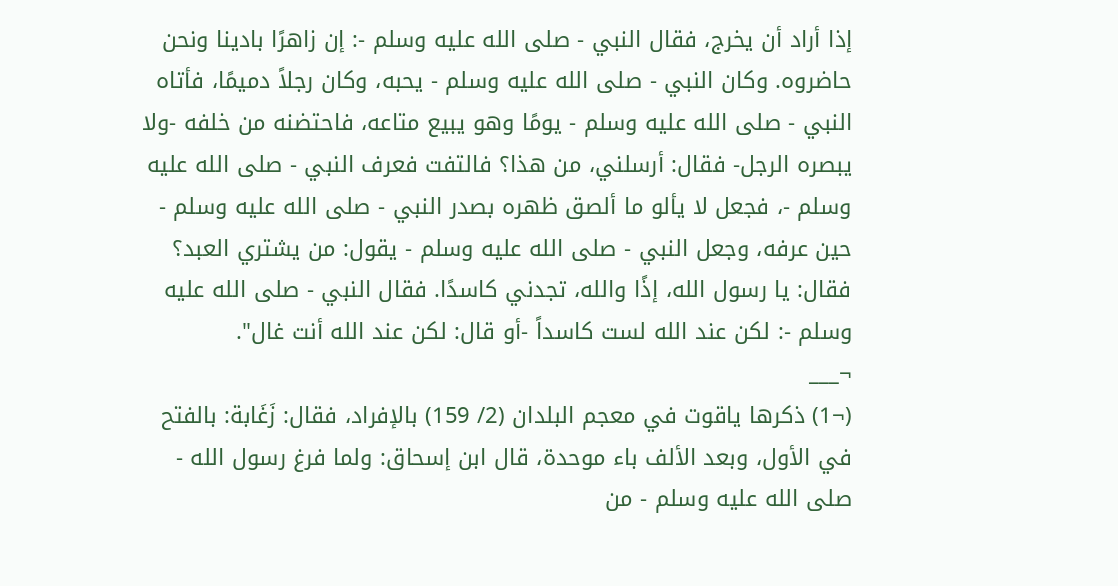إذا أراد أن يخرج، فقال النبي - صلى الله عليه وسلم -: إن زاهرًا بادينا ونحن حاضروه. وكان النبي - صلى الله عليه وسلم - يحبه، وكان رجلاً دميمًا، فأتاه النبي - صلى الله عليه وسلم - يومًا وهو يبيع متاعه، فاحتضنه من خلفه -ولا يبصره الرجل- فقال: أرسلني، من هذا؟ فالتفت فعرف النبي - صلى الله عليه وسلم -، فجعل لا يألو ما ألصق ظهره بصدر النبي - صلى الله عليه وسلم - حين عرفه، وجعل النبي - صلى الله عليه وسلم - يقول: من يشتري العبد؟ فقال: يا رسول الله، إذًا والله، تجدني كاسدًا. فقال النبي - صلى الله عليه وسلم -: لكن عند الله لست كاسداً -أو قال: لكن عند الله أنت غال".
¬___
(¬1) ذكرها ياقوت في معجم البلدان (2/ 159) بالإفراد، فقال: زَغَابة: بالفتح في الأول، وبعد الألف باء موحدة، قال ابن إسحاق: ولما فرغ رسول الله - صلى الله عليه وسلم - من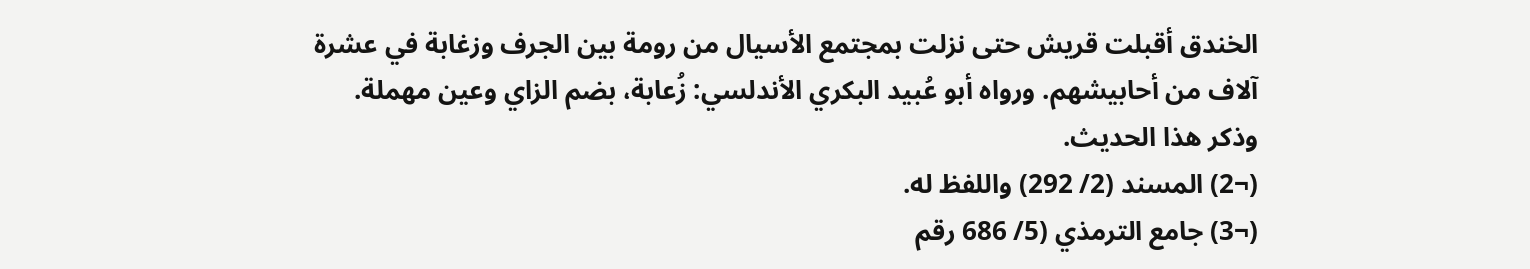الخندق أقبلت قريش حتى نزلت بمجتمع الأسيال من رومة بين الجرف وزغابة في عشرة آلاف من أحابيشهم. ورواه أبو عُبيد البكري الأندلسي: زُعابة، بضم الزاي وعين مهملة. وذكر هذا الحديث.
(¬2) المسند (2/ 292) واللفظ له.
(¬3) جامع الترمذي (5/ 686 رقم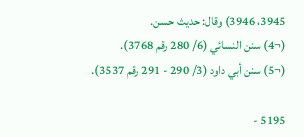3945، 3946) وقال: حديث حسن.
(¬4) سنن النسائي (6/ 280 رقم 3768).
(¬5) سنن أبي داود (3/ 290 - 291 رقم 3537).

5195 -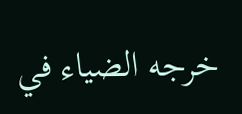خرجه الضياء في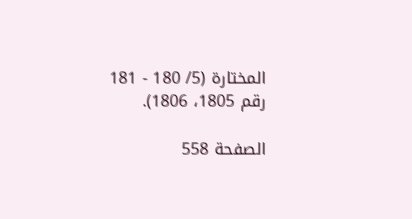المختارة (5/ 180 - 181 رقم 1805، 1806).

الصفحة 558